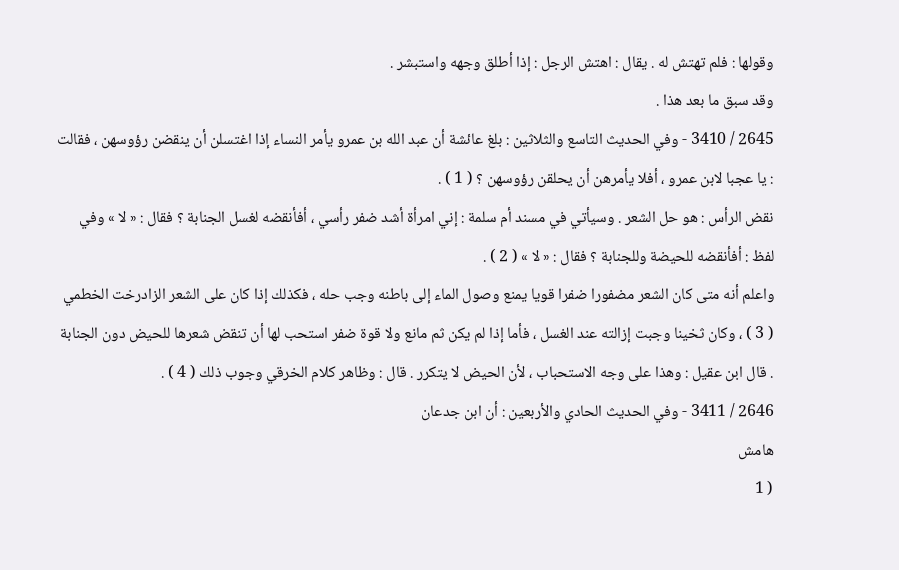وقولها : فلم تهتش له . يقال : اهتش الرجل : إذا أطلق وجهه واستبشر .
وقد سبق ما بعد هذا .
2645 / 3410 - وفي الحديث التاسع والثلاثين : بلغ عائشة أن عبد الله بن عمرو يأمر النساء إذا اغتسلن أن ينقضن رؤوسهن ، فقالت : يا عجبا لابن عمرو ، أفلا يأمرهن أن يحلقن رؤوسهن ؟ ( 1 ) .
نقض الرأس : هو حل الشعر . وسيأتي في مسند أم سلمة : إني امرأة أشد ضفر رأسي ، أفأنقضه لغسل الجنابة ؟ فقال : « لا » وفي لفظ : أفأنقضه للحيضة وللجنابة ؟ فقال : « لا » ( 2 ) .
واعلم أنه متى كان الشعر مضفورا ضفرا قويا يمنع وصول الماء إلى باطنه وجب حله ، فكذلك إذا كان على الشعر الزادرخت الخطمي ( 3 ) ، وكان ثخينا وجبت إزالته عند الغسل ، فأما إذا لم يكن ثم مانع ولا قوة ضفر استحب لها أن تنقض شعرها للحيض دون الجنابة . قال ابن عقيل : وهذا على وجه الاستحباب ، لأن الحيض لا يتكرر . قال : وظاهر كلام الخرقي وجوب ذلك ( 4 ) .
2646 / 3411 - وفي الحديث الحادي والأربعين : أن ابن جدعان
هامش
( 1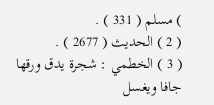) مسلم ( 331 ) .
( 2 ) الحديث ( 2677 ) .
( 3 ) الخطمي : شجرة يدق ورقها جافا ويغسل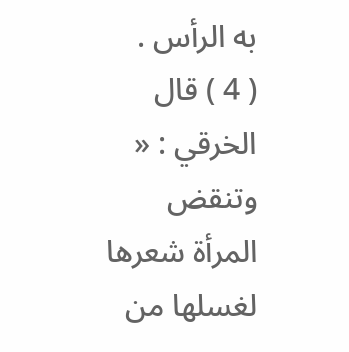به الرأس .
( 4 ) قال الخرقي : « وتنقض المرأة شعرها لغسلها من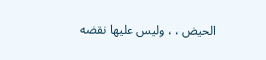الحيض ، ، وليس عليها نقضه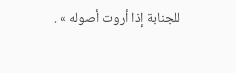للجنابة إذا أروت أصوله » .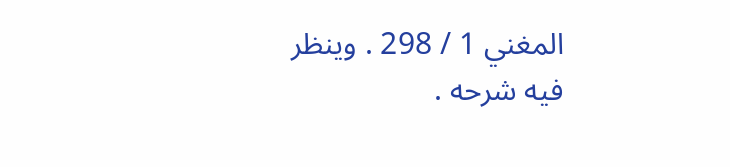المغني 1 / 298 . وينظر فيه شرحه .